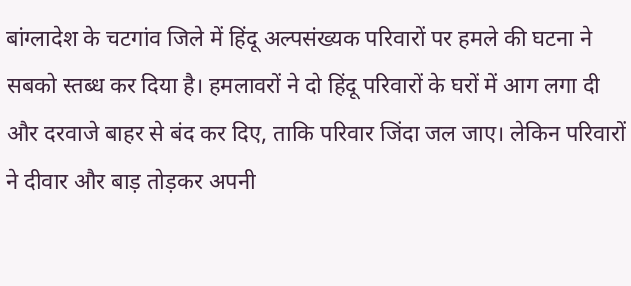बांग्लादेश के चटगांव जिले में हिंदू अल्पसंख्यक परिवारों पर हमले की घटना ने सबको स्तब्ध कर दिया है। हमलावरों ने दो हिंदू परिवारों के घरों में आग लगा दी और दरवाजे बाहर से बंद कर दिए, ताकि परिवार जिंदा जल जाए। लेकिन परिवारों ने दीवार और बाड़ तोड़कर अपनी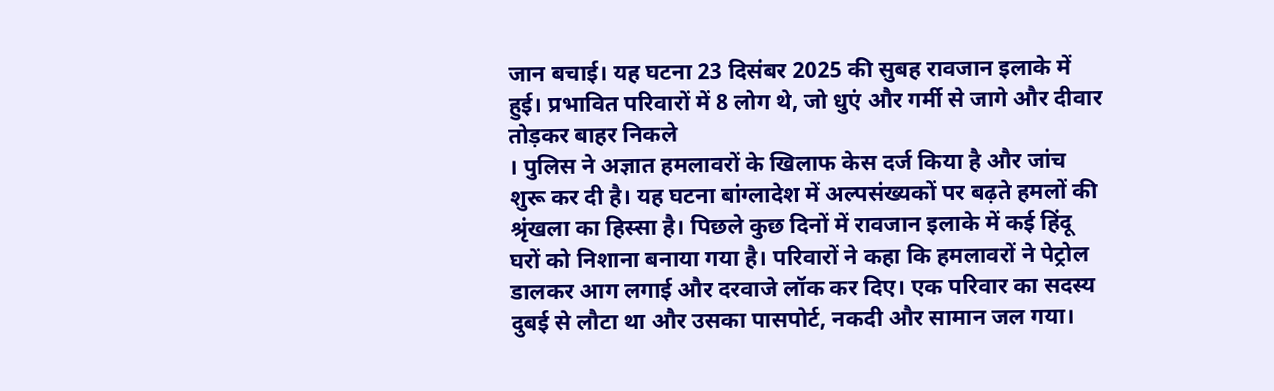जान बचाई। यह घटना 23 दिसंबर 2025 की सुबह रावजान इलाके में हुई। प्रभावित परिवारों में 8 लोग थे, जो धुएं और गर्मी से जागे और दीवार तोड़कर बाहर निकले
। पुलिस ने अज्ञात हमलावरों के खिलाफ केस दर्ज किया है और जांच शुरू कर दी है। यह घटना बांग्लादेश में अल्पसंख्यकों पर बढ़ते हमलों की श्रृंखला का हिस्सा है। पिछले कुछ दिनों में रावजान इलाके में कई हिंदू घरों को निशाना बनाया गया है। परिवारों ने कहा कि हमलावरों ने पेट्रोल डालकर आग लगाई और दरवाजे लॉक कर दिए। एक परिवार का सदस्य दुबई से लौटा था और उसका पासपोर्ट, नकदी और सामान जल गया।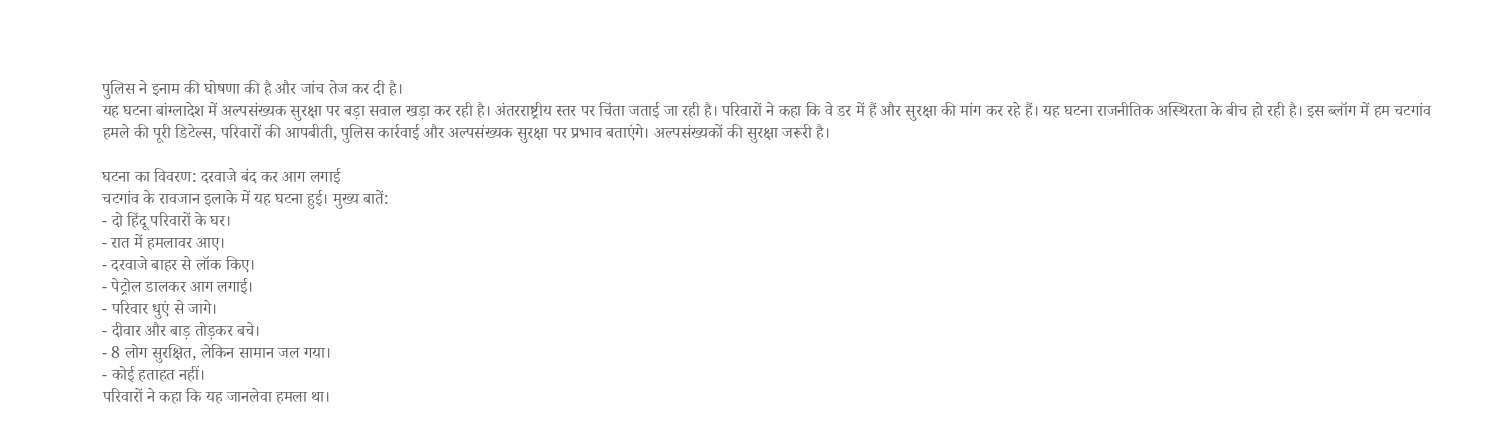पुलिस ने इनाम की घोषणा की है और जांच तेज कर दी है।
यह घटना बांग्लादेश में अल्पसंख्यक सुरक्षा पर बड़ा सवाल खड़ा कर रही है। अंतरराष्ट्रीय स्तर पर चिंता जताई जा रही है। परिवारों ने कहा कि वे डर में हैं और सुरक्षा की मांग कर रहे हैं। यह घटना राजनीतिक अस्थिरता के बीच हो रही है। इस ब्लॉग में हम चटगांव हमले की पूरी डिटेल्स, परिवारों की आपबीती, पुलिस कार्रवाई और अल्पसंख्यक सुरक्षा पर प्रभाव बताएंगे। अल्पसंख्यकों की सुरक्षा जरूरी है।

घटना का विवरण: दरवाजे बंद कर आग लगाई
चटगांव के रावजान इलाके में यह घटना हुई। मुख्य बातें:
- दो हिंदू परिवारों के घर।
- रात में हमलावर आए।
- दरवाजे बाहर से लॉक किए।
- पेट्रोल डालकर आग लगाई।
- परिवार धुएं से जागे।
- दीवार और बाड़ तोड़कर बचे।
- 8 लोग सुरक्षित, लेकिन सामान जल गया।
- कोई हताहत नहीं।
परिवारों ने कहा कि यह जानलेवा हमला था।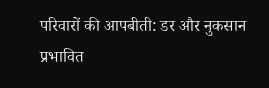परिवारों की आपबीती: डर और नुकसान
प्रभावित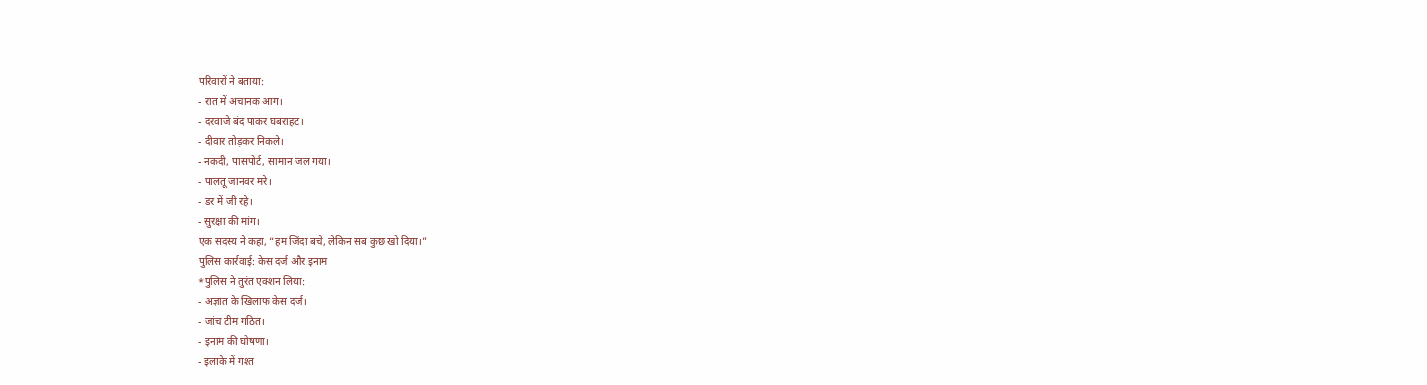परिवारों ने बताया:
- रात में अचानक आग।
- दरवाजे बंद पाकर घबराहट।
- दीवार तोड़कर निकले।
- नकदी, पासपोर्ट, सामान जल गया।
- पालतू जानवर मरे।
- डर में जी रहे।
- सुरक्षा की मांग।
एक सदस्य ने कहा, “हम जिंदा बचे, लेकिन सब कुछ खो दिया।”
पुलिस कार्रवाई: केस दर्ज और इनाम
*पुलिस ने तुरंत एक्शन लिया:
- अज्ञात के खिलाफ केस दर्ज।
- जांच टीम गठित।
- इनाम की घोषणा।
- इलाके में गश्त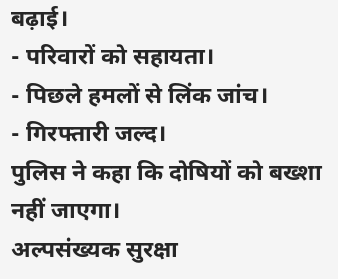बढ़ाई।
- परिवारों को सहायता।
- पिछले हमलों से लिंक जांच।
- गिरफ्तारी जल्द।
पुलिस ने कहा कि दोषियों को बख्शा नहीं जाएगा।
अल्पसंख्यक सुरक्षा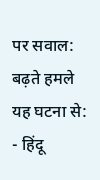पर सवाल: बढ़ते हमले
यह घटना से:
- हिंदू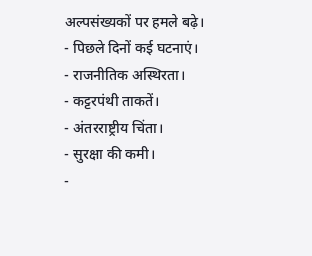अल्पसंख्यकों पर हमले बढ़े।
- पिछले दिनों कई घटनाएं।
- राजनीतिक अस्थिरता।
- कट्टरपंथी ताकतें।
- अंतरराष्ट्रीय चिंता।
- सुरक्षा की कमी।
-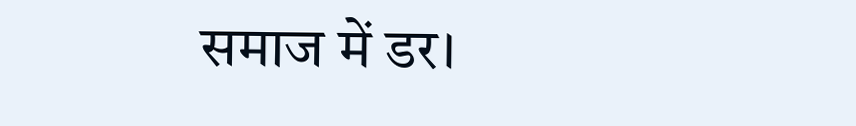समाज में डर।